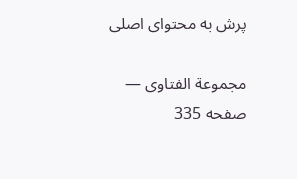پرش به محتوای اصلی

مجموعة الفتاوى — صفحه 335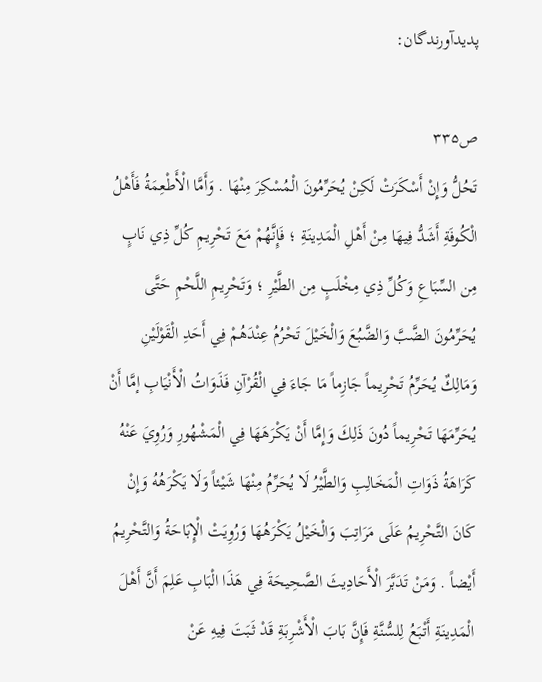پدیدآورندگان:

ص۳۳۵
تَحُلُّ وَإِنْ أَسْكَرَتْ لَكِنْ يُحَرِّمُونَ الْمُسْكِرَ مِنْهَا . وَأَمَّا الْأَطْعِمَةُ فَأَهْلُ الْكُوفَةِ أَشَدُّ فِيهَا مِنْ أَهْلِ الْمَدِينَةِ ؛ فَإِنَّهُمْ مَعَ تَحْرِيمِ كُلِّ ذِي نَابٍ مِن السِّبَاعِ وَكُلِّ ذِي مِخْلَبٍ مِن الطَّيْرِ ؛ وَتَحْرِيمِ اللَّحْمِ حَتَّى يُحَرِّمُونَ الضَّبَّ وَالضَّبُعَ وَالْخَيْلَ تَحْرُمُ عِنْدَهُمْ فِي أَحَدِ الْقَوْلَيْنِ وَمَالِكٌ يُحَرِّمُ تَحْرِيماً جَازِماً مَا جَاءَ فِي الْقُرْآنِ فَذَوَاتُ الْأَنْيَابِ إمَّا أَنْ يُحَرِّمَهَا تَحْرِيماً دُونَ ذَلِكَ وَإِمَّا أَنْ يَكْرَهَهَا فِي الْمَشْهُورِ وَرُوِيَ عَنْهُ كَرَاهَةُ ذَوَاتِ الْمَخَالِبِ وَالطَّيْرُ لَا يُحَرِّمُ مِنْهَا شَيْئاً وَلَا يَكْرَهُهُ وَإِنْ كَانَ التَّحْرِيمُ عَلَى مَرَاتِبَ وَالْخَيْلُ يَكْرَهُهَا وَرُوِيَتْ الْإِبَاحَةُ وَالتَّحْرِيمُ أَيْضاً . وَمَنْ تَدَبَّرَ الْأَحَادِيثَ الصَّحِيحَةَ فِي هَذَا الْبَابِ عَلِمَ أَنَّ أَهْلَ الْمَدِينَةِ أَتْبَعُ لِلسُّنَّةِ فَإِنَّ بَابَ الْأَشْرِبَةِ قَدْ ثَبَتَ فِيهِ عَنْ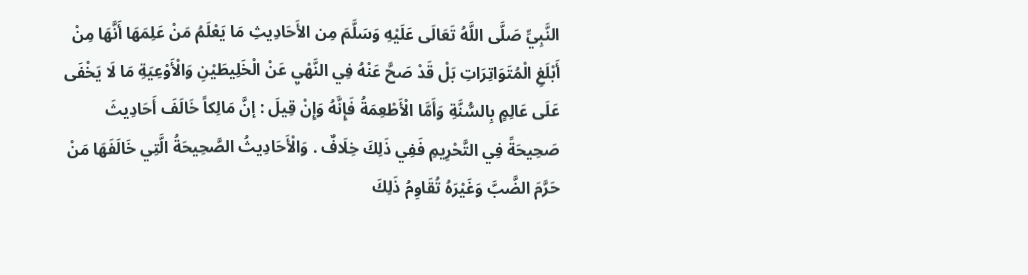النَّبِيِّ صَلَّى اللَّهُ تَعَالَى عَلَيْهِ وَسَلَّمَ مِن الأَحَادِيثِ مَا يَعْلَمُ مَنْ عَلِمَهَا أَنَّهَا مِنْ أَبْلَغِ الْمُتَوَاتِرَاتِ بَلْ قَدْ صَحَّ عَنْهُ فِي النَّهْيِ عَنْ الْخَلِيطَيْنِ وَالْأَوْعِيَةِ مَا لَا يَخْفَى عَلَى عَالِمٍ بِالسُّنَّةِ وَأَمَّا الْأَطْعِمَةُ فَإِنَّهُ وَإِنْ قِيلَ : إنَّ مَالِكاً خَالَفَ أَحَادِيثَ صَحِيحَةً فِي التَّحْرِيمِ فَفِي ذَلِكَ خِلَافٌ . وَالْأَحَادِيثُ الصَّحِيحَةُ الَّتِي خَالَفَهَا مَنْ حَرَّمَ الضَّبَّ وَغَيْرَهُ تُقَاوِمُ ذَلِكَ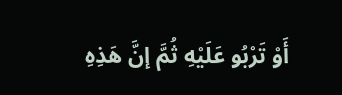أَوْ تَرْبُو عَلَيْهِ ثُمَّ إنَّ هَذِهِ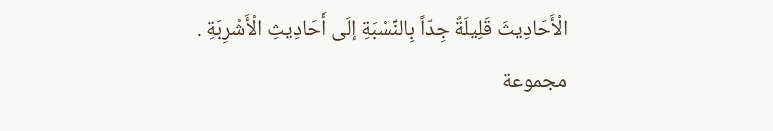الْأَحَادِيثَ قَلِيلَةٌ جِدّاً بِالنِّسْبَةِ إلَى أَحَادِيثِ الْأَشْرِبَةِ .
مجموعة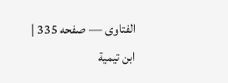الفتاوى — صفحه 335 | ابن تيمية